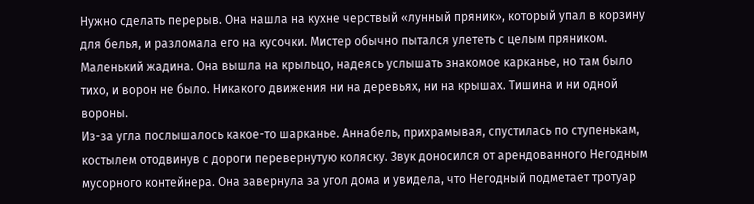Нужно сделать перерыв. Она нашла на кухне черствый «лунный пряник», который упал в корзину для белья, и разломала его на кусочки. Мистер обычно пытался улететь с целым пряником. Маленький жадина. Она вышла на крыльцо, надеясь услышать знакомое карканье, но там было тихо, и ворон не было. Никакого движения ни на деревьях, ни на крышах. Тишина и ни одной вороны.
Из-за угла послышалось какое-то шарканье. Аннабель, прихрамывая, спустилась по ступенькам, костылем отодвинув с дороги перевернутую коляску. Звук доносился от арендованного Негодным мусорного контейнера. Она завернула за угол дома и увидела, что Негодный подметает тротуар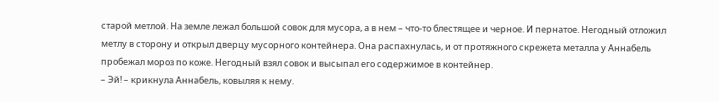старой метлой. На земле лежал большой совок для мусора, а в нем – что-то блестящее и черное. И пернатое. Негодный отложил метлу в сторону и открыл дверцу мусорного контейнера. Она распахнулась, и от протяжного скрежета металла у Аннабель пробежал мороз по коже. Негодный взял совок и высыпал его содержимое в контейнер.
– Эй! – крикнула Аннабель, ковыляя к нему.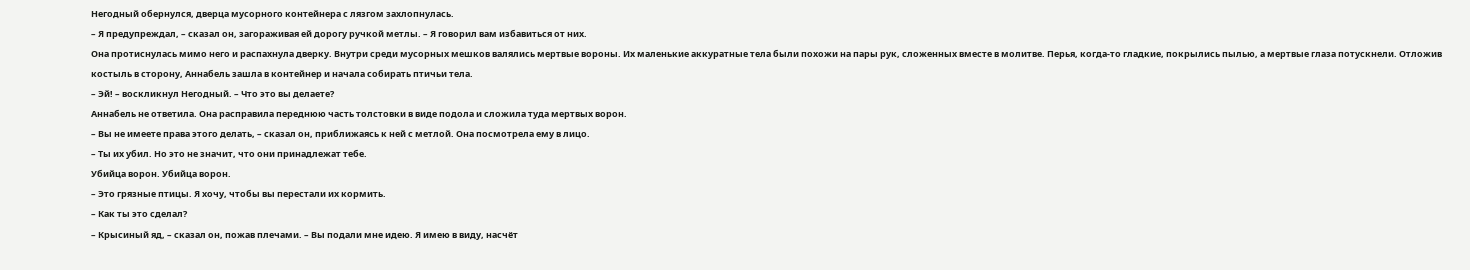Негодный обернулся, дверца мусорного контейнера с лязгом захлопнулась.
– Я предупреждал, – сказал он, загораживая ей дорогу ручкой метлы. – Я говорил вам избавиться от них.
Она протиснулась мимо него и распахнула дверку. Внутри среди мусорных мешков валялись мертвые вороны. Их маленькие аккуратные тела были похожи на пары рук, сложенных вместе в молитве. Перья, когда-то гладкие, покрылись пылью, а мертвые глаза потускнели. Отложив костыль в сторону, Аннабель зашла в контейнер и начала собирать птичьи тела.
– Эй! – воскликнул Негодный. – Что это вы делаете?
Аннабель не ответила. Она расправила переднюю часть толстовки в виде подола и сложила туда мертвых ворон.
– Вы не имеете права этого делать, – сказал он, приближаясь к ней с метлой. Она посмотрела ему в лицо.
– Ты их убил. Но это не значит, что они принадлежат тебе.
Убийца ворон. Убийца ворон.
– Это грязные птицы. Я хочу, чтобы вы перестали их кормить.
– Как ты это сделал?
– Крысиный яд, – сказал он, пожав плечами. – Вы подали мне идею. Я имею в виду, насчёт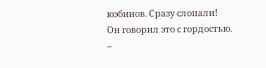юэбинов. Сразу слопали!
Он говорил это с гордостью.
–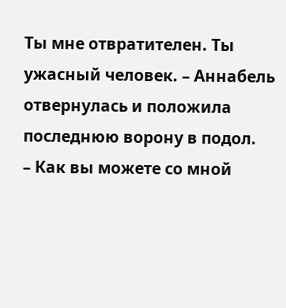Ты мне отвратителен. Ты ужасный человек. – Аннабель отвернулась и положила последнюю ворону в подол.
– Как вы можете со мной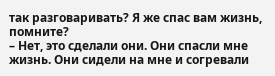так разговаривать? Я же спас вам жизнь, помните?
– Нет, это сделали они. Они спасли мне жизнь. Они сидели на мне и согревали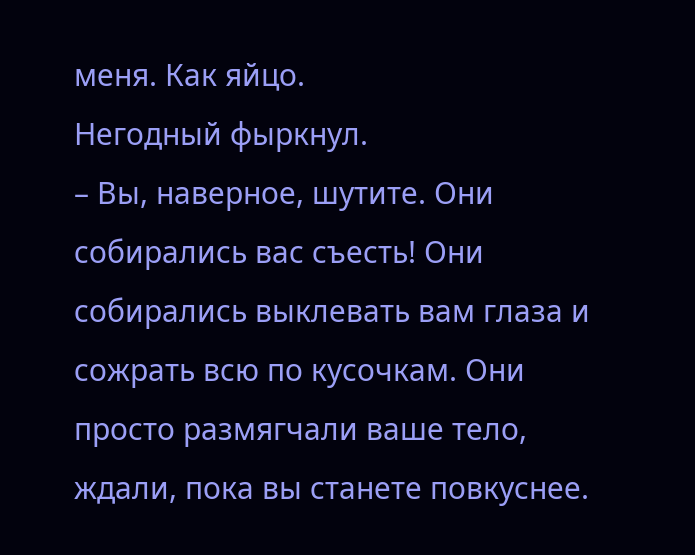меня. Как яйцо.
Негодный фыркнул.
– Вы, наверное, шутите. Они собирались вас съесть! Они собирались выклевать вам глаза и сожрать всю по кусочкам. Они просто размягчали ваше тело, ждали, пока вы станете повкуснее.